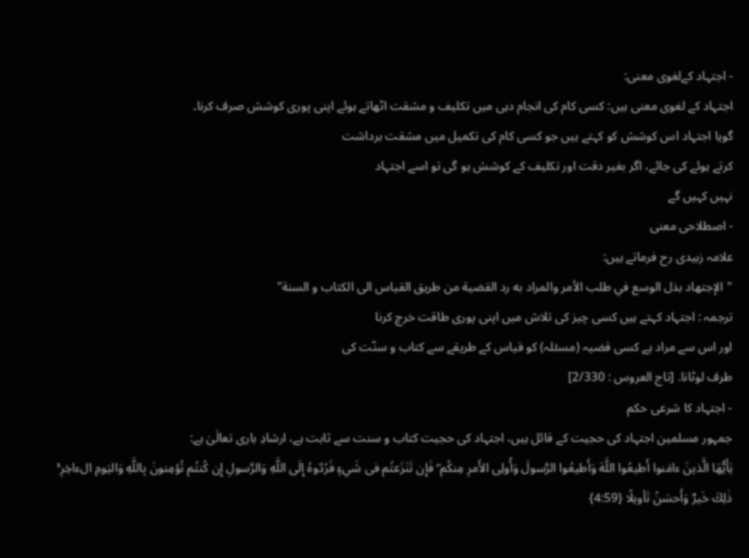- اجتہاد کےلغوی معنی:
اجتہاد کے لغوی معنی ہیں: کسی کام کی انجام دہی میں تکلیف و مشقت اٹھاتے ہوئے اپنی پوری کوشش صرف کرنا۔
گویا اجتہاد اس کوشش کو کہتے ہیں جو کسی کام کی تکمیل میں مشقت برداشت
کرتے ہوئے کی جائے، اگر بغیر دقت اور تکلیف کے کوشش ہو گی تو اسے اجتہاد
نہیں کہیں گے
- اصطلاحی معنی
علامہ زبیدی رح فرماتے ہیں:
"الإجتهاد بذل الوسع في طلب الأمر والمراد به رد القضية من طريق القياس الى الكتاب و السنة"
ترجمہ : اجتہاد کہتے ہیں کسی چیز کی تلاش میں اپنی پوری طاقت خرچ کرنا
اور اس سے مراد ہے کسی قضیہ (مسئلہ) کو قیاس کے طریقے سے کتاب و سنّت کی
طرف لوٹانا. [تاج العروس : 2/330]
- اجتہاد کا شرعی حکم
جمہور مسلمین اجتہاد کی حجیت کے قائل ہیں، اجتہاد کی حجیت کتاب و سنت سے ثابت ہے، ارشادِ باری تعالٰیٰ ہے:
يٰأَيُّهَا الَّذينَ ءامَنوا أَطيعُوا اللَّهَ وَأَطيعُوا الرَّسولَ وَأُولِى الأَمرِ مِنكُم ۖ فَإِن تَنٰزَعتُم فى شَيءٍ فَرُدّوهُ إِلَى اللَّهِ وَالرَّسولِ إِن كُنتُم تُؤمِنونَ بِاللَّهِ وَاليَومِ الءاخِرِ ۚ ذٰلِكَ خَيرٌ وَأَحسَنُ تَأويلًا {4:59}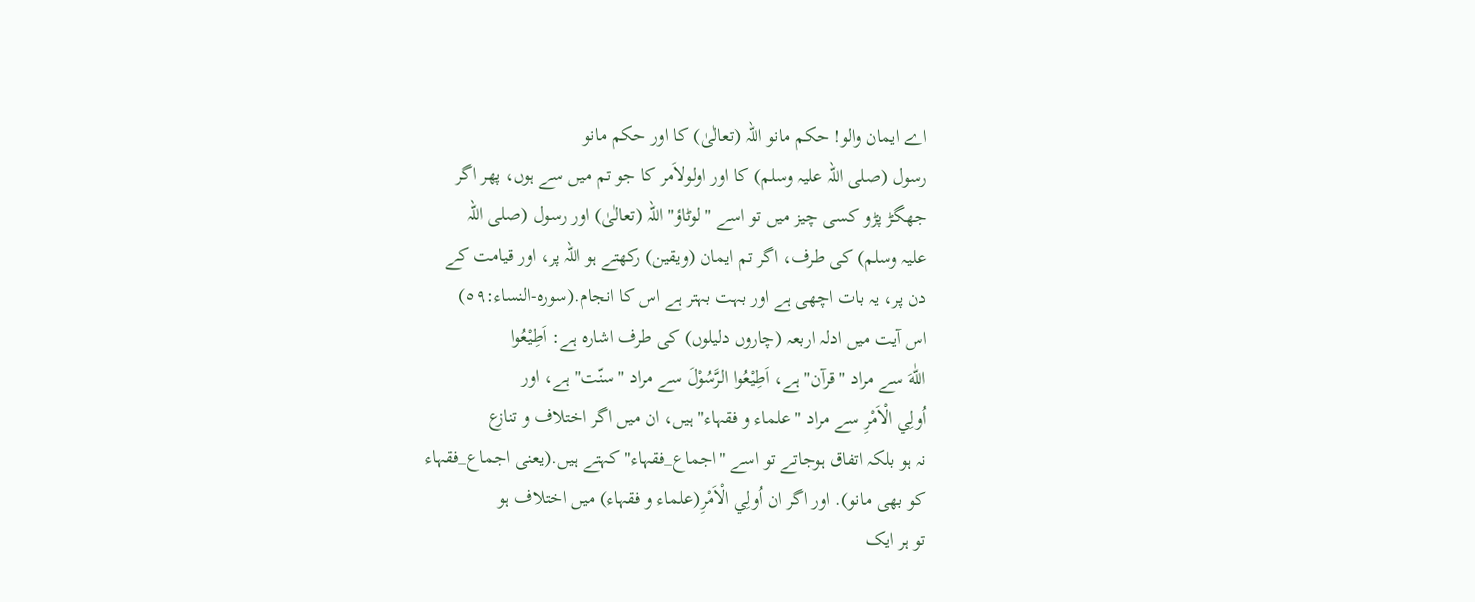اے ایمان والو! حکم مانو اللہ (تعالٰیٰ) کا اور حکم مانو
رسول (صلی اللہ علیہ وسلم) کا اور اولولاَمر کا جو تم میں سے ہوں، پھر اگر
جھگڑ پڑو کسی چیز میں تو اسے "لوٹاؤ" اللہ (تعالٰیٰ) اور رسول (صلی اللہ
علیہ وسلم) کی طرف، اگر تم ایمان (ویقین) رکھتے ہو اللہ پر، اور قیامت کے
دن پر، یہ بات اچھی ہے اور بہت بہتر ہے اس کا انجام.(سورہ-النساء:٥٩)
اس آیت میں ادلہ اربعہ (چاروں دلیلوں) کی طرف اشارہ ہے: اَطِيْعُوا
اللّٰهَ سے مراد "قرآن" ہے، اَطِيْعُوا الرَّسُوْلَ سے مراد "سنّت" ہے، اور
اُولِي الْاَمْرِ سے مراد "علماء و فقہاء" ہیں، ان میں اگر اختلاف و تنازع
نہ ہو بلکہ اتفاق ہوجاتے تو اسے "اجماع_فقہاء" کہتے ہیں.(یعنی اجماع_فقہاء
کو بھی مانو). اور اگر ان اُولِي الْاَمْرِ(علماء و فقہاء) میں اختلاف ہو
تو ہر ایک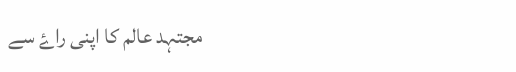مجتہد عالم کا اپنی راۓ سے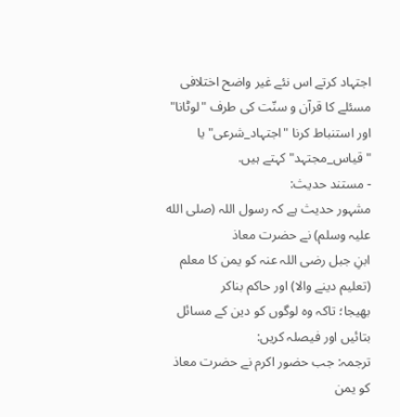اجتہاد کرتے اس نئے غیر واضح اختلافی
مسئلے کا قرآن و سنّت کی طرف "لوٹانا" اور استنباط کرنا "اجتہاد_شرعی" یا "قیاس_مجتہد" کہتے ہیں.
- مستند حدیث:
مشہور حدیث ہے کہ رسول اللہ (صلی الله علیہ وسلم) نے حضرت معاذ
ابنِ جبل رضی اللہ عنہ کو یمن کا معلم (تعلیم دینے والا) اور حاکم بناکر
بھیجا؛ تاکہ وہ لوگوں کو دین کے مسائل بتائیں اور فیصلہ کریں:
ترجمہ: جب حضور اکرم نے حضرت معاذ کو یمن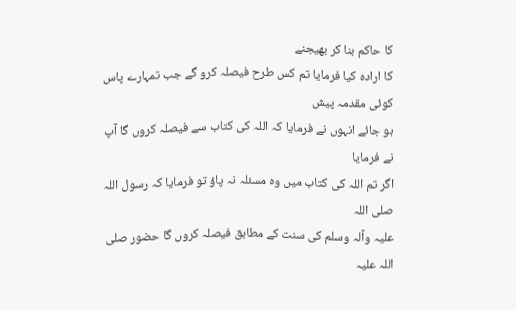کا حاکم بنا کر بھیجنے
کا ارادہ کیا فرمایا تم کس طرح فیصلہ کرو گے جب تمہارے پاس کوئی مقدمہ پیش
ہو جائے انہوں نے فرمایا کہ اللہ کی کتاب سے فیصلہ کروں گا آپ نے فرمایا
اگر تم اللہ کی کتاب میں وہ مسئلہ نہ پاؤ تو فرمایا کہ رسول اللہ صلی اللہ
علیہ وآلہ وسلم کی سنت کے مطابق فیصلہ کروں گا حضور صلی اللہ علیہ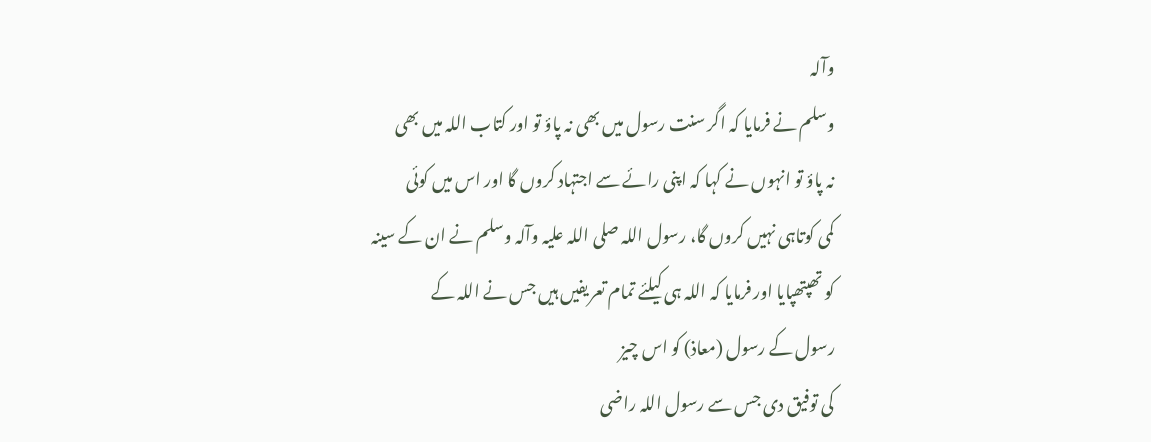وآلہ
وسلم نے فرمایا کہ اگر سنت رسول میں بھی نہ پاؤ تو اور کتاب اللہ میں بھی
نہ پاؤ تو انہوں نے کہا کہ اپنی رائے سے اجتہاد کروں گا اور اس میں کوئی
کمی کوتاہی نہیں کروں گا، رسول اللہ صلی اللہ علیہ وآلہ وسلم نے ان کے سینہ
کو تھپتھپایا اور فرمایا کہ اللہ ہی کیلئے تمام تعریفیں ہیں جس نے اللہ کے
رسول کے رسول (معاذ) کو اس چیز
کی توفیق دی جس سے رسول اللہ راضی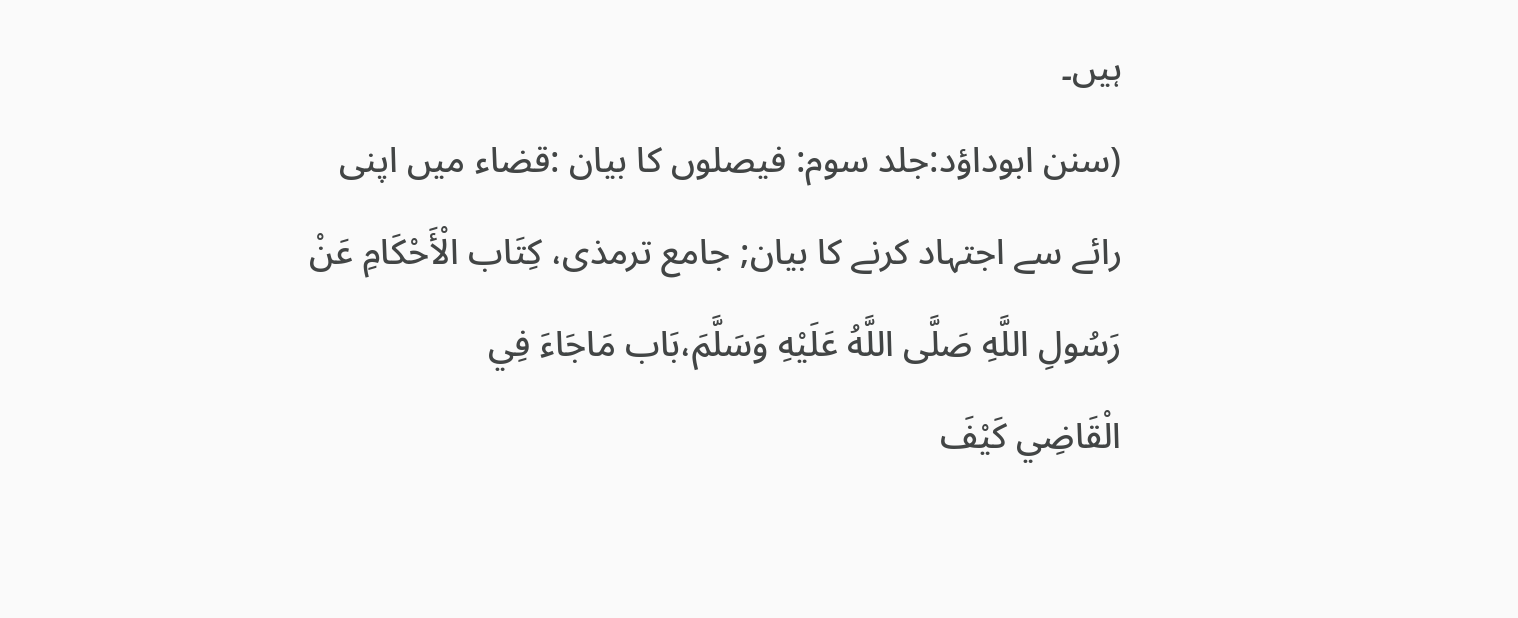ہیں۔
(سنن ابوداؤد:جلد سوم: فیصلوں کا بیان :قضاء میں اپنی
رائے سے اجتہاد کرنے کا بیان; جامع ترمذی، كِتَاب الْأَحْكَامِ عَنْ
رَسُولِ اللَّهِ صَلَّى اللَّهُ عَلَيْهِ وَسَلَّمَ،بَاب مَاجَاءَ فِي
الْقَاضِي كَيْفَ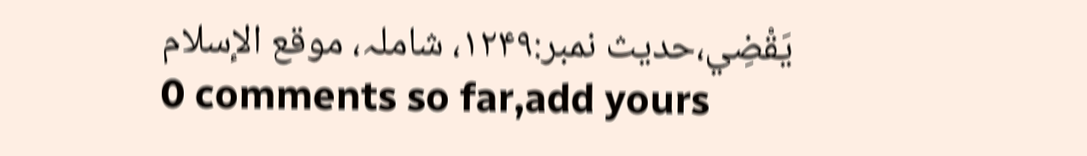يَقْضِي،حدیث نمبر:۱۲۴۹، شاملہ، موقع الإسلام
0 comments so far,add yours